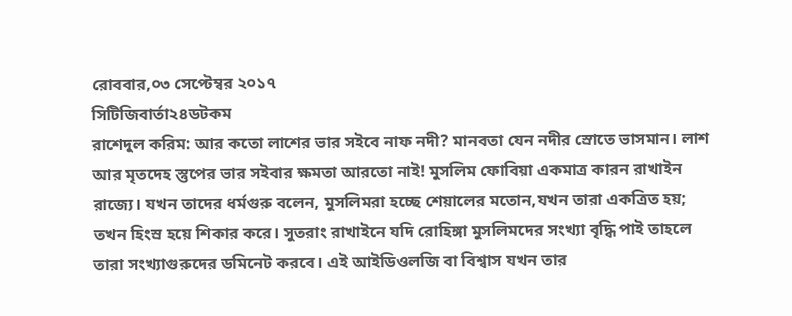রোববার,০৩ সেপ্টেম্বর ২০১৭
সিটিজিবার্তা২৪ডটকম
রাশেদুল করিম: আর কতো লাশের ভার সইবে নাফ নদী? মানবতা যেন নদীর স্রোতে ভাসমান। লাশ আর মৃতদেহ স্তুপের ভার সইবার ক্ষমতা আরতো নাই! মুসলিম ফোবিয়া একমাত্র কারন রাখাইন রাজ্যে। যখন তাদের ধর্মগুরু বলেন, মুসলিমরা হচ্ছে শেয়ালের মতোন,যখন তারা একত্রিত হয়; তখন হিংস্র হয়ে শিকার করে। সুতরাং রাখাইনে যদি রোহিঙ্গা মুসলিমদের সংখ্যা বৃদ্ধি পাই তাহলে তারা সংখ্যাগুরুদের ডমিনেট করবে। এই আইডিওলজি বা বিশ্বাস যখন তার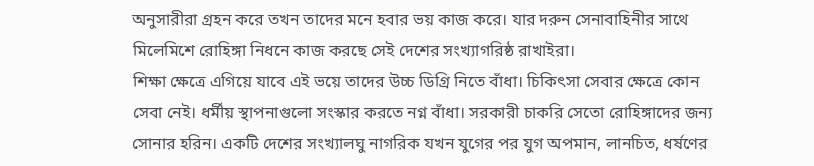অনুসারীরা গ্রহন করে তখন তাদের মনে হবার ভয় কাজ করে। যার দরুন সেনাবাহিনীর সাথে মিলেমিশে রোহিঙ্গা নিধনে কাজ করছে সেই দেশের সংখ্যাগরিষ্ঠ রাখাইরা।
শিক্ষা ক্ষেত্রে এগিয়ে যাবে এই ভয়ে তাদের উচ্চ ডিগ্রি নিতে বাঁধা। চিকিৎসা সেবার ক্ষেত্রে কোন সেবা নেই। ধর্মীয় স্থাপনাগুলো সংস্কার করতে নগ্ন বাঁধা। সরকারী চাকরি সেতো রোহিঙ্গাদের জন্য সোনার হরিন। একটি দেশের সংখ্যালঘু নাগরিক যখন যুগের পর যুগ অপমান, লানচিত, ধর্ষণের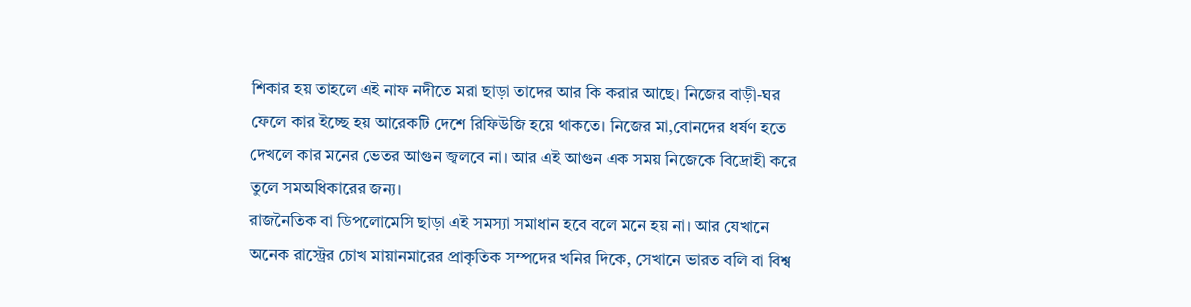শিকার হয় তাহলে এই নাফ নদীতে মরা ছাড়া তাদের আর কি করার আছে। নিজের বাড়ী-ঘর ফেলে কার ইচ্ছে হয় আরেকটি দেশে রিফিউজি হয়ে থাকতে। নিজের মা,বোনদের ধর্ষণ হতে দেখলে কার মনের ভেতর আগুন জ্বলবে না। আর এই আগুন এক সময় নিজেকে বিদ্রোহী করে তুলে সমঅধিকারের জন্য।
রাজনৈতিক বা ডিপলোমেসি ছাড়া এই সমস্যা সমাধান হবে বলে মনে হয় না। আর যেখানে অনেক রাস্ট্রের চোখ মায়ানমারের প্রাকৃতিক সম্পদের খনির দিকে, সেখানে ভারত বলি বা বিশ্ব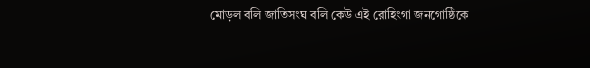মোড়ল বলি জাতিসংঘ বলি কেউ এই রোহিংগা জনগোষ্ঠিকে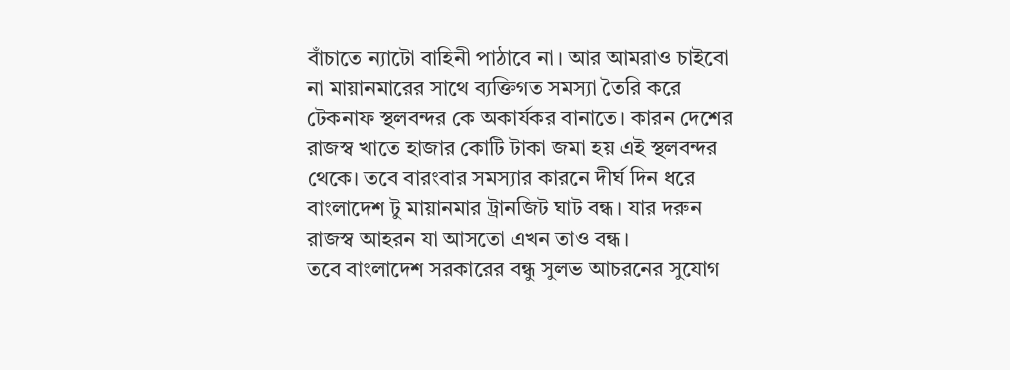বাঁচাতে ন্যাটো বাহিনী পাঠাবে না। আর আমরাও চাইবো না মায়ানমারের সাথে ব্যক্তিগত সমস্যা তৈরি করে টেকনাফ স্থলবন্দর কে অকার্যকর বানাতে। কারন দেশের রাজস্ব খাতে হাজার কোটি টাকা জমা হয় এই স্থলবন্দর থেকে। তবে বারংবার সমস্যার কারনে দীর্ঘ দিন ধরে বাংলাদেশ টু মায়ানমার ট্রানজিট ঘাট বন্ধ। যার দরুন রাজস্ব আহরন যা আসতো এখন তাও বন্ধ।
তবে বাংলাদেশ সরকারের বন্ধু সুলভ আচরনের সুযোগ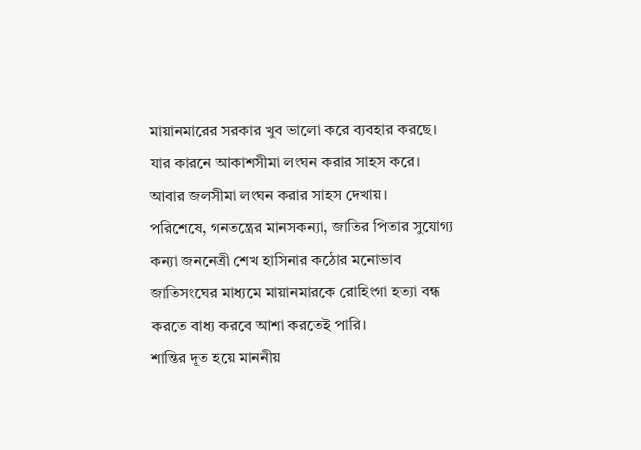মায়ানমারের সরকার খুব ভালো করে ব্যবহার করছে। যার কারনে আকাশসীমা লংঘন করার সাহস করে। আবার জলসীমা লংঘন করার সাহস দেখায়।
পরিশেষে, গনতন্ত্রের মানসকন্যা, জাতির পিতার সুযোগ্য কন্যা জননেত্রী শেখ হাসিনার কঠোর মনোভাব জাতিসংঘের মাধ্যমে মায়ানমারকে রোহিংগা হত্যা বন্ধ করতে বাধ্য করবে আশা করতেই পারি।
শান্তির দূত হয়ে মাননীয়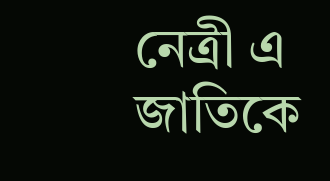নেত্রী এ জাতিকে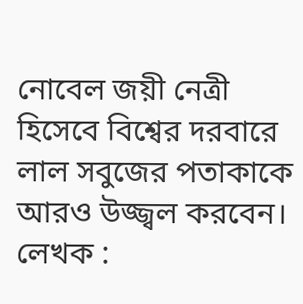নোবেল জয়ী নেত্রী হিসেবে বিশ্বের দরবারে লাল সবুজের পতাকাকে আরও উজ্জ্বল করবেন।
লেখক :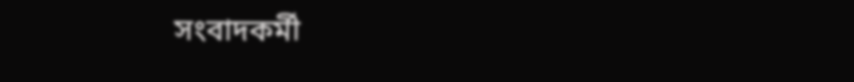সংবাদকর্মী